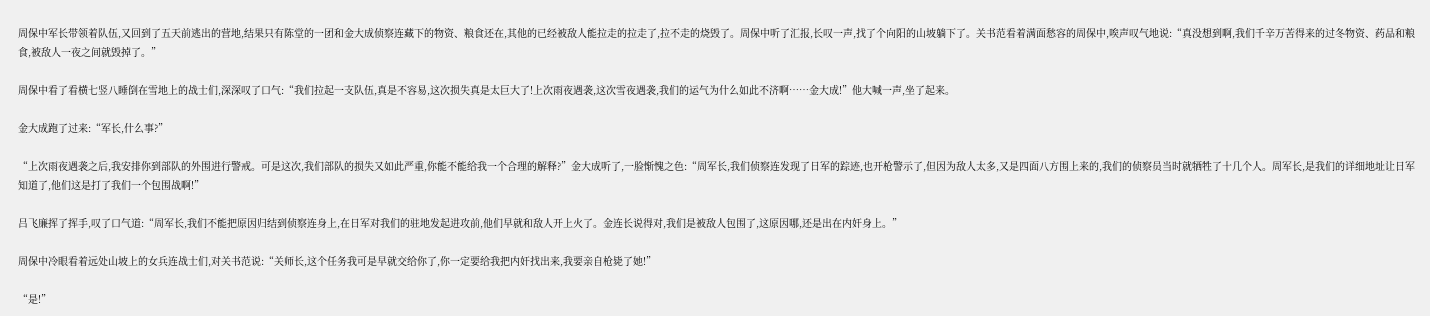周保中军长带领着队伍,又回到了五天前逃出的营地,结果只有陈堂的一团和金大成侦察连藏下的物资、粮食还在,其他的已经被敌人能拉走的拉走了,拉不走的烧毁了。周保中听了汇报,长叹一声,找了个向阳的山坡躺下了。关书范看着满面愁容的周保中,唉声叹气地说:“真没想到啊,我们千辛万苦得来的过冬物资、药品和粮食,被敌人一夜之间就毁掉了。”

周保中看了看横七竖八睡倒在雪地上的战士们,深深叹了口气:“我们拉起一支队伍,真是不容易,这次损失真是太巨大了!上次雨夜遇袭,这次雪夜遇袭,我们的运气为什么如此不济啊……金大成!”他大喊一声,坐了起来。

金大成跑了过来:“军长,什么事?”

“上次雨夜遇袭之后,我安排你到部队的外围进行警戒。可是这次,我们部队的损失又如此严重,你能不能给我一个合理的解释?”金大成听了,一脸惭愧之色:“周军长,我们侦察连发现了日军的踪迹,也开枪警示了,但因为敌人太多,又是四面八方围上来的,我们的侦察员当时就牺牲了十几个人。周军长,是我们的详细地址让日军知道了,他们这是打了我们一个包围战啊!”

吕飞廉挥了挥手,叹了口气道:“周军长,我们不能把原因归结到侦察连身上,在日军对我们的驻地发起进攻前,他们早就和敌人开上火了。金连长说得对,我们是被敌人包围了,这原因哪,还是出在内奸身上。”

周保中冷眼看着远处山坡上的女兵连战士们,对关书范说:“关师长,这个任务我可是早就交给你了,你一定要给我把内奸找出来,我要亲自枪毙了她!”

“是!”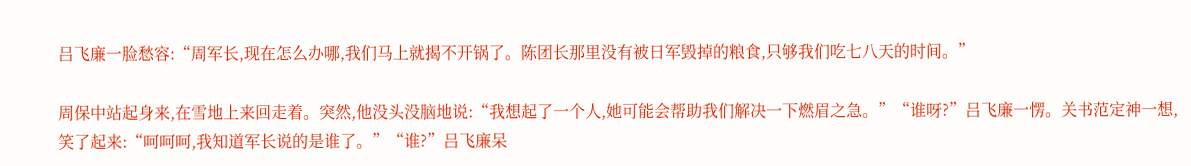吕飞廉一脸愁容:“周军长,现在怎么办哪,我们马上就揭不开锅了。陈团长那里没有被日军毁掉的粮食,只够我们吃七八天的时间。”

周保中站起身来,在雪地上来回走着。突然,他没头没脑地说:“我想起了一个人,她可能会帮助我们解决一下燃眉之急。”“谁呀?”吕飞廉一愣。关书范定神一想,笑了起来:“呵呵呵,我知道军长说的是谁了。”“谁?”吕飞廉呆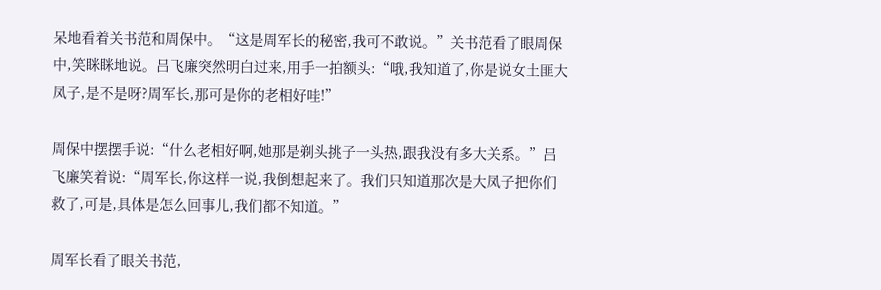呆地看着关书范和周保中。“这是周军长的秘密,我可不敢说。”关书范看了眼周保中,笑眯眯地说。吕飞廉突然明白过来,用手一拍额头:“哦,我知道了,你是说女土匪大凤子,是不是呀?周军长,那可是你的老相好哇!”

周保中摆摆手说:“什么老相好啊,她那是剃头挑子一头热,跟我没有多大关系。”吕飞廉笑着说:“周军长,你这样一说,我倒想起来了。我们只知道那次是大凤子把你们救了,可是,具体是怎么回事儿,我们都不知道。”

周军长看了眼关书范,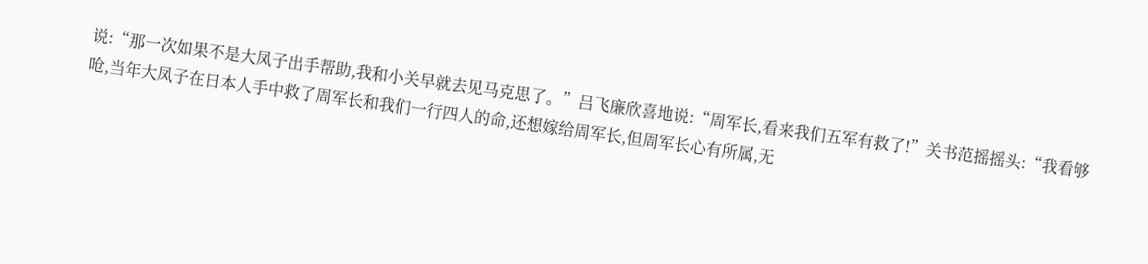说:“那一次如果不是大凤子出手帮助,我和小关早就去见马克思了。”吕飞廉欣喜地说:“周军长,看来我们五军有救了!”关书范摇摇头:“我看够呛,当年大凤子在日本人手中救了周军长和我们一行四人的命,还想嫁给周军长,但周军长心有所属,无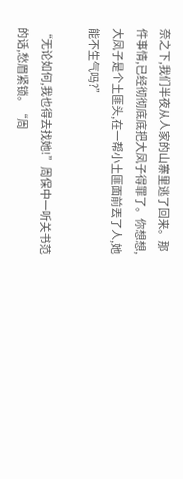奈之下,我们半夜从人家的山寨里逃了回来。那件事情,已经彻彻底底把大凤子得罪了。你想想,大凤子是个土匪头,在一帮小土匪面前丟了人,她能不生气吗?”

“无论如何,我也得去找她!”周保中一听关书范的话,愁眉紧锁。“周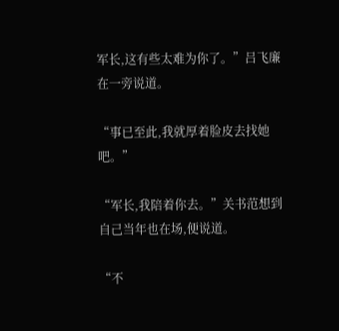军长,这有些太难为你了。”吕飞廉在一旁说道。

“事已至此,我就厚着脸皮去找她吧。”

“军长,我陪着你去。”关书范想到自己当年也在场,便说道。

“不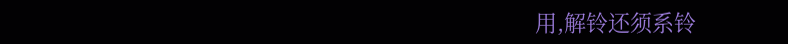用,解铃还须系铃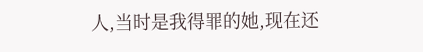人,当时是我得罪的她,现在还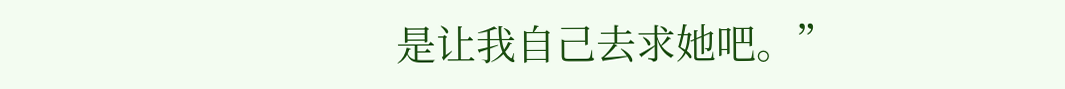是让我自己去求她吧。”